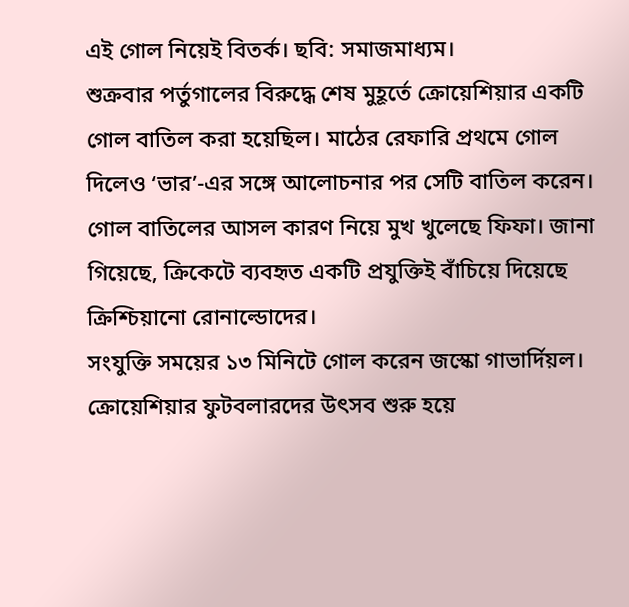এই গোল নিয়েই বিতর্ক। ছবি: সমাজমাধ্যম।
শুক্রবার পর্তুগালের বিরুদ্ধে শেষ মুহূর্তে ক্রোয়েশিয়ার একটি গোল বাতিল করা হয়েছিল। মাঠের রেফারি প্রথমে গোল দিলেও ‘ভার’-এর সঙ্গে আলোচনার পর সেটি বাতিল করেন। গোল বাতিলের আসল কারণ নিয়ে মুখ খুলেছে ফিফা। জানা গিয়েছে, ক্রিকেটে ব্যবহৃত একটি প্রযুক্তিই বাঁচিয়ে দিয়েছে ক্রিশ্চিয়ানো রোনাল্ডোদের।
সংযুক্তি সময়ের ১৩ মিনিটে গোল করেন জস্কো গাভার্দিয়ল। ক্রোয়েশিয়ার ফুটবলারদের উৎসব শুরু হয়ে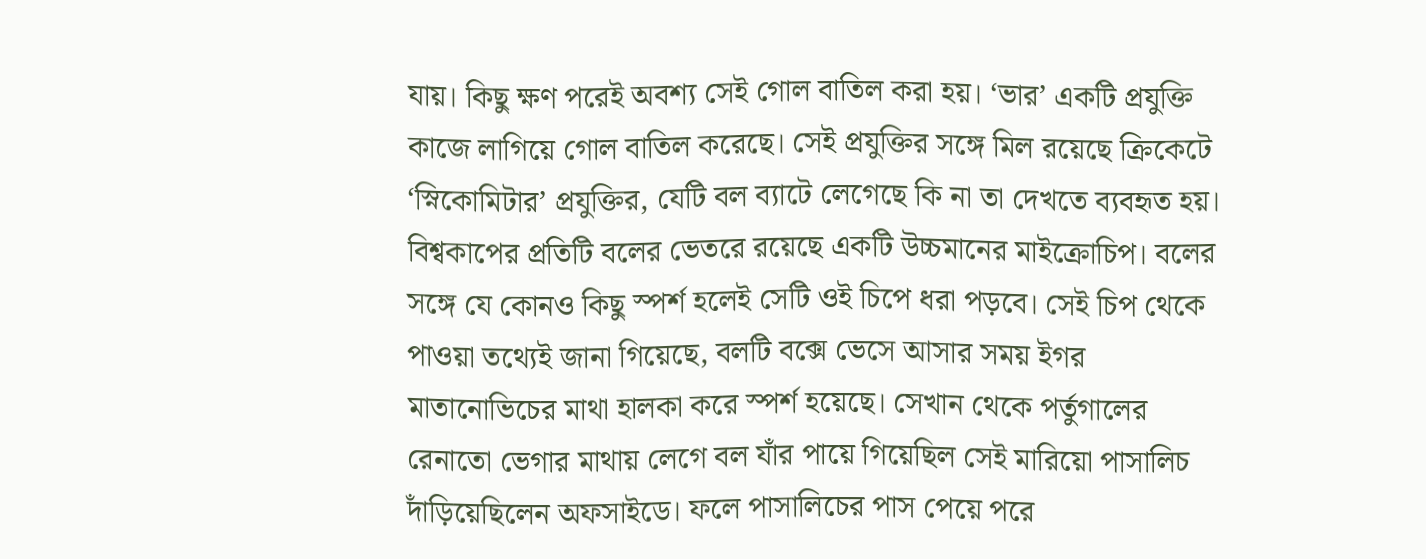যায়। কিছু ক্ষণ পরেই অবশ্য সেই গোল বাতিল করা হয়। ‘ভার’ একটি প্রযুক্তি কাজে লাগিয়ে গোল বাতিল করেছে। সেই প্রযুক্তির সঙ্গে মিল রয়েছে ক্রিকেটে ‘স্নিকোমিটার’ প্রযুক্তির, যেটি বল ব্যাটে লেগেছে কি না তা দেখতে ব্যবহৃত হয়।
বিশ্বকাপের প্রতিটি বলের ভেতরে রয়েছে একটি উচ্চমানের মাইক্রোচিপ। বলের সঙ্গে যে কোনও কিছু স্পর্শ হলেই সেটি ওই চিপে ধরা পড়বে। সেই চিপ থেকে পাওয়া তথ্যেই জানা গিয়েছে, বলটি বক্সে ভেসে আসার সময় ইগর মাতানোভিচের মাথা হালকা করে স্পর্শ হয়েছে। সেখান থেকে পর্তুগালের রেনাতো ভেগার মাথায় লেগে বল যাঁর পায়ে গিয়েছিল সেই মারিয়ো পাসালিচ দাঁড়িয়েছিলেন অফসাইডে। ফলে পাসালিচের পাস পেয়ে পরে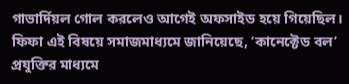গাভার্দিয়ল গোল করলেও আগেই অফসাইড হয়ে গিয়েছিল।
ফিফা এই বিষয়ে সমাজমাধ্যমে জানিয়েছে, ‘কানেক্টেড বল’ প্রযুক্তির মাধ্যমে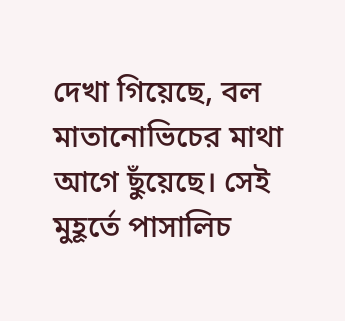দেখা গিয়েছে, বল মাতানোভিচের মাথা আগে ছুঁয়েছে। সেই মুহূর্তে পাসালিচ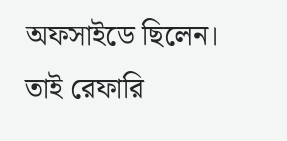অফসাইডে ছিলেন। তাই রেফারি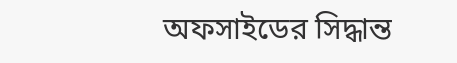অফসাইডের সিদ্ধান্ত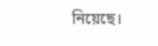নিয়েছে।